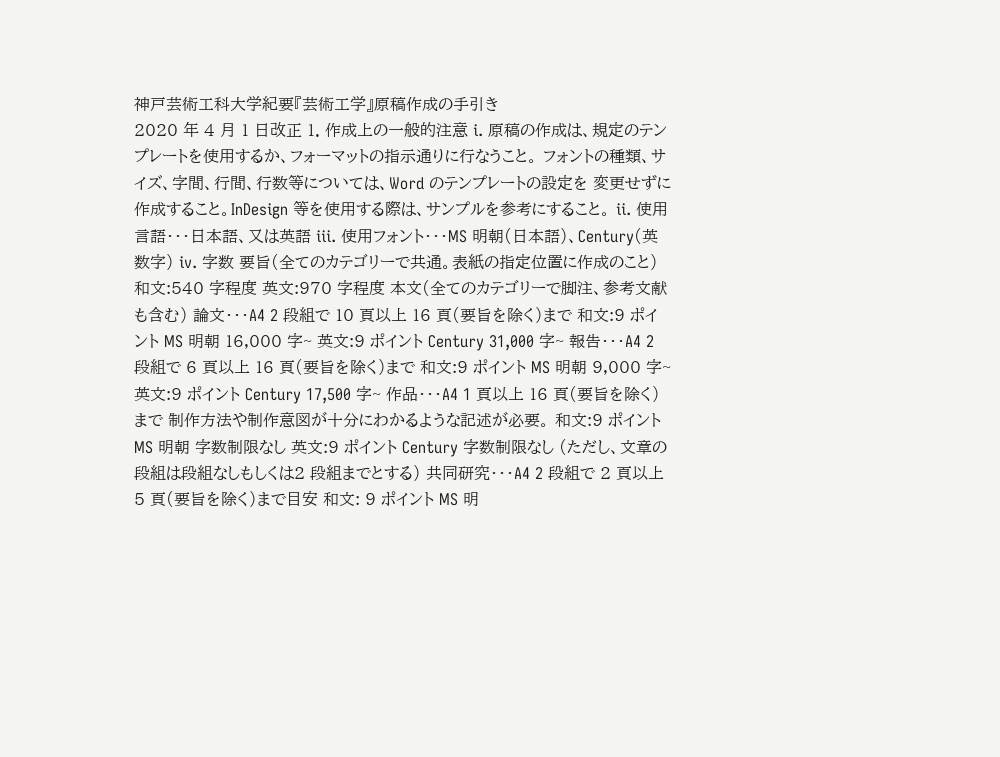神戸芸術工科大学紀要『芸術工学』原稿作成の手引き
2020 年 4 月 1 日改正 1. 作成上の一般的注意 i. 原稿の作成は、規定のテンプレートを使用するか、フォーマットの指示通りに行なうこと。 フォントの種類、サイズ、字間、行間、行数等については、Word のテンプレートの設定を 変更せずに作成すること。InDesign 等を使用する際は、サンプルを参考にすること。 ii. 使用言語・・・日本語、又は英語 iii. 使用フォント・・・MS 明朝(日本語)、Century(英数字) iv. 字数 要旨(全てのカテゴリーで共通。表紙の指定位置に作成のこと) 和文:540 字程度 英文:970 字程度 本文(全てのカテゴリーで脚注、参考文献も含む) 論文・・・A4 2 段組で 10 頁以上 16 頁(要旨を除く)まで 和文:9 ポイント MS 明朝 16,000 字~ 英文:9 ポイント Century 31,000 字~ 報告・・・A4 2 段組で 6 頁以上 16 頁(要旨を除く)まで 和文:9 ポイント MS 明朝 9,000 字~ 英文:9 ポイント Century 17,500 字~ 作品・・・A4 1 頁以上 16 頁(要旨を除く)まで 制作方法や制作意図が十分にわかるような記述が必要。 和文:9 ポイント MS 明朝 字数制限なし 英文:9 ポイント Century 字数制限なし (ただし、文章の段組は段組なしもしくは2 段組までとする) 共同研究・・・A4 2 段組で 2 頁以上 5 頁(要旨を除く)まで目安 和文: 9 ポイント MS 明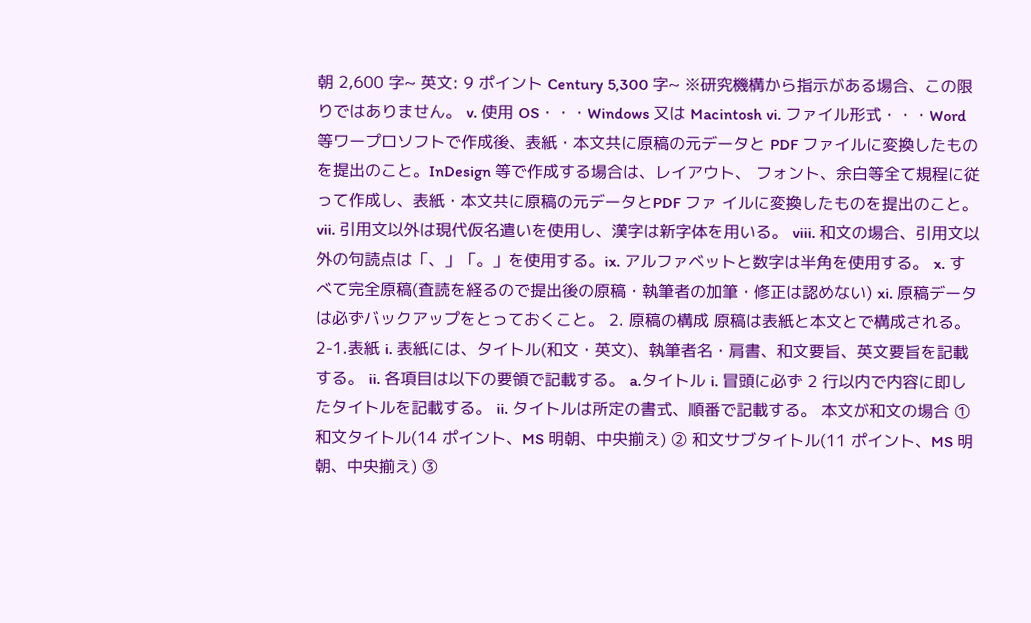朝 2,600 字~ 英文: 9 ポイント Century 5,300 字~ ※研究機構から指示がある場合、この限りではありません。 v. 使用 OS・・・Windows 又は Macintosh vi. ファイル形式・・・Word 等ワープロソフトで作成後、表紙・本文共に原稿の元データと PDF ファイルに変換したものを提出のこと。InDesign 等で作成する場合は、レイアウト、 フォント、余白等全て規程に従って作成し、表紙・本文共に原稿の元データとPDF ファ イルに変換したものを提出のこと。 vii. 引用文以外は現代仮名遣いを使用し、漢字は新字体を用いる。 viii. 和文の場合、引用文以外の句読点は「、」「。」を使用する。ix. アルファベットと数字は半角を使用する。 x. すべて完全原稿(査読を経るので提出後の原稿・執筆者の加筆・修正は認めない) xi. 原稿データは必ずバックアップをとっておくこと。 2. 原稿の構成 原稿は表紙と本文とで構成される。 2-1.表紙 i. 表紙には、タイトル(和文・英文)、執筆者名・肩書、和文要旨、英文要旨を記載する。 ii. 各項目は以下の要領で記載する。 a.タイトル i. 冒頭に必ず 2 行以内で内容に即したタイトルを記載する。 ii. タイトルは所定の書式、順番で記載する。 本文が和文の場合 ① 和文タイトル(14 ポイント、MS 明朝、中央揃え) ② 和文サブタイトル(11 ポイント、MS 明朝、中央揃え) ③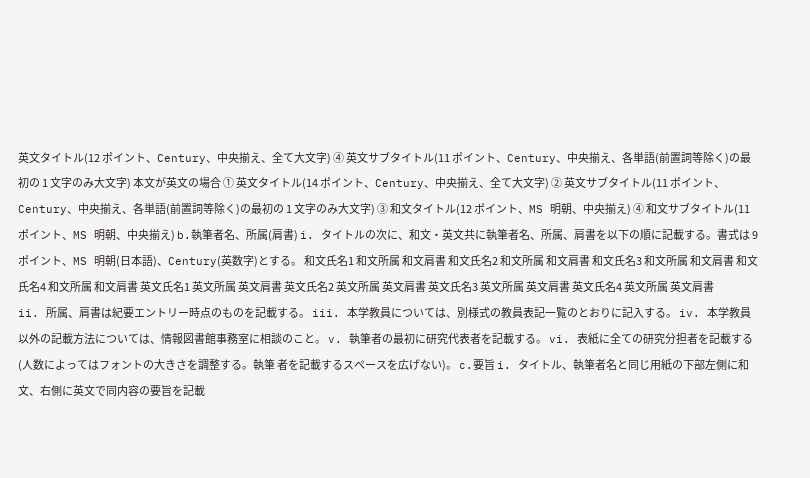英文タイトル(12 ポイント、Century、中央揃え、全て大文字) ④ 英文サブタイトル(11 ポイント、Century、中央揃え、各単語(前置詞等除く)の最初の 1 文字のみ大文字) 本文が英文の場合 ① 英文タイトル(14 ポイント、Century、中央揃え、全て大文字) ② 英文サブタイトル(11 ポイント、Century、中央揃え、各単語(前置詞等除く)の最初の 1 文字のみ大文字) ③ 和文タイトル(12 ポイント、MS 明朝、中央揃え) ④ 和文サブタイトル(11 ポイント、MS 明朝、中央揃え) b.執筆者名、所属(肩書) i. タイトルの次に、和文・英文共に執筆者名、所属、肩書を以下の順に記載する。書式は 9 ポイント、MS 明朝(日本語)、Century(英数字)とする。 和文氏名1 和文所属 和文肩書 和文氏名2 和文所属 和文肩書 和文氏名3 和文所属 和文肩書 和文氏名4 和文所属 和文肩書 英文氏名1 英文所属 英文肩書 英文氏名2 英文所属 英文肩書 英文氏名3 英文所属 英文肩書 英文氏名4 英文所属 英文肩書
ii. 所属、肩書は紀要エントリー時点のものを記載する。 iii. 本学教員については、別様式の教員表記一覧のとおりに記入する。 iv. 本学教員以外の記載方法については、情報図書館事務室に相談のこと。 v. 執筆者の最初に研究代表者を記載する。 vi. 表紙に全ての研究分担者を記載する(人数によってはフォントの大きさを調整する。執筆 者を記載するスペースを広げない)。 c.要旨 i. タイトル、執筆者名と同じ用紙の下部左側に和文、右側に英文で同内容の要旨を記載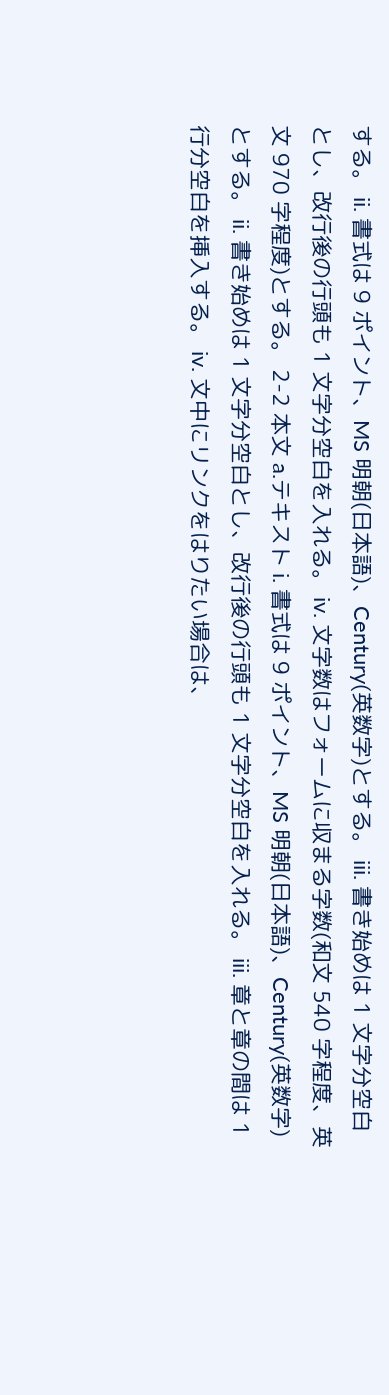する。 ii. 書式は 9 ポイント、MS 明朝(日本語)、Century(英数字)とする。 iii. 書き始めは 1 文字分空白とし、改行後の行頭も 1 文字分空白を入れる。 iv. 文字数はフォームに収まる字数(和文 540 字程度、英文 970 字程度)とする。 2-2 本文 a.テキスト i. 書式は 9 ポイント、MS 明朝(日本語)、Century(英数字)とする。 ii. 書き始めは 1 文字分空白とし、改行後の行頭も 1 文字分空白を入れる。 iii. 章と章の間は 1 行分空白を挿入する。 iv. 文中にリンクをはりたい場合は、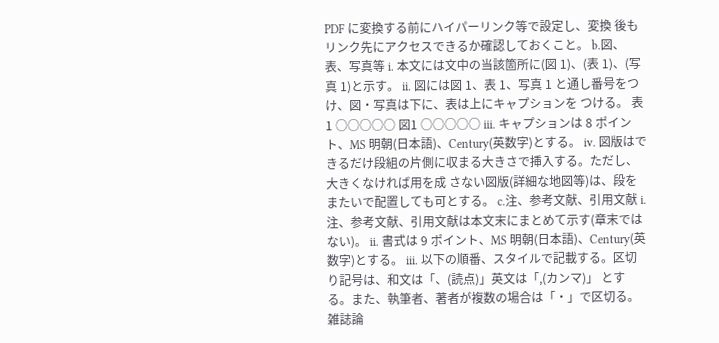PDF に変換する前にハイパーリンク等で設定し、変換 後もリンク先にアクセスできるか確認しておくこと。 b.図、表、写真等 i. 本文には文中の当該箇所に(図 1)、(表 1)、(写真 1)と示す。 ii. 図には図 1、表 1、写真 1 と通し番号をつけ、図・写真は下に、表は上にキャプションを つける。 表1 ○○○○○ 図1 ○○○○○ iii. キャプションは 8 ポイント、MS 明朝(日本語)、Century(英数字)とする。 iv. 図版はできるだけ段組の片側に収まる大きさで挿入する。ただし、大きくなければ用を成 さない図版(詳細な地図等)は、段をまたいで配置しても可とする。 c.注、参考文献、引用文献 i. 注、参考文献、引用文献は本文末にまとめて示す(章末ではない)。 ii. 書式は 9 ポイント、MS 明朝(日本語)、Century(英数字)とする。 iii. 以下の順番、スタイルで記載する。区切り記号は、和文は「、(読点)」英文は「,(カンマ)」 とする。また、執筆者、著者が複数の場合は「・」で区切る。
雑誌論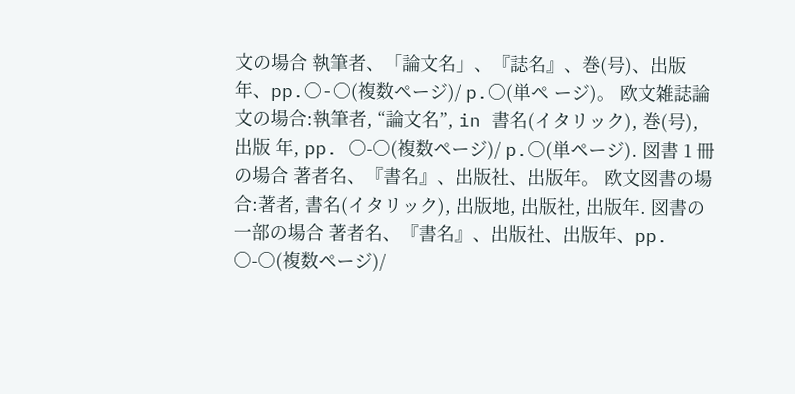文の場合 執筆者、「論文名」、『誌名』、巻(号)、出版年、pp.○-○(複数ページ)/ p.○(単ペ ージ)。 欧文雑誌論文の場合:執筆者, “論文名”, in 書名(イタリック), 巻(号), 出版 年, pp. ○-○(複数ページ)/ p.○(単ページ). 図書 1 冊の場合 著者名、『書名』、出版社、出版年。 欧文図書の場合:著者, 書名(イタリック), 出版地, 出版社, 出版年. 図書の一部の場合 著者名、『書名』、出版社、出版年、pp. ○-○(複数ページ)/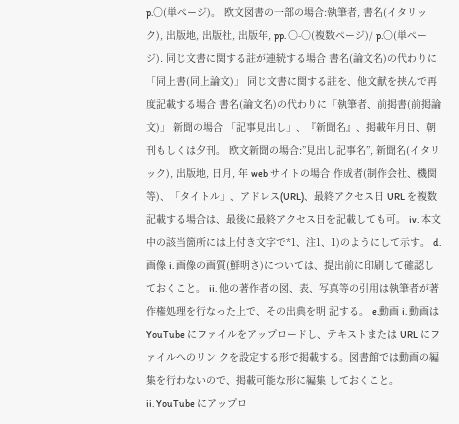p.○(単ページ)。 欧文図書の一部の場合:執筆者, 書名(イタリック), 出版地, 出版社, 出版年, pp. ○-○(複数ページ)/ p.○(単ページ). 同じ文書に関する註が連続する場合 書名(論文名)の代わりに「同上書(同上論文)」 同じ文書に関する註を、他文献を挟んで再度記載する場合 書名(論文名)の代わりに「執筆者、前掲書(前掲論文)」 新聞の場合 「記事見出し」、『新聞名』、掲載年月日、朝刊もしくは夕刊。 欧文新聞の場合:”見出し記事名”, 新聞名(イタリック), 出版地, 日月, 年 web サイトの場合 作成者(制作会社、機関 等)、「タイトル」、アドレス(URL)、最終アクセス日 URL を複数記載する場合は、最後に最終アクセス日を記載しても可。 iv. 本文中の該当箇所には上付き文字で*1、注1、1)のようにして示す。 d.画像 i. 画像の画質(鮮明さ)については、提出前に印刷して確認しておくこと。 ii. 他の著作者の図、表、写真等の引用は執筆者が著作権処理を行なった上で、その出典を明 記する。 e.動画 i. 動画は YouTube にファイルをアップロードし、テキストまたは URL にファイルへのリン クを設定する形で掲載する。図書館では動画の編集を行わないので、掲載可能な形に編集 しておくこと。
ii. YouTube にアップロ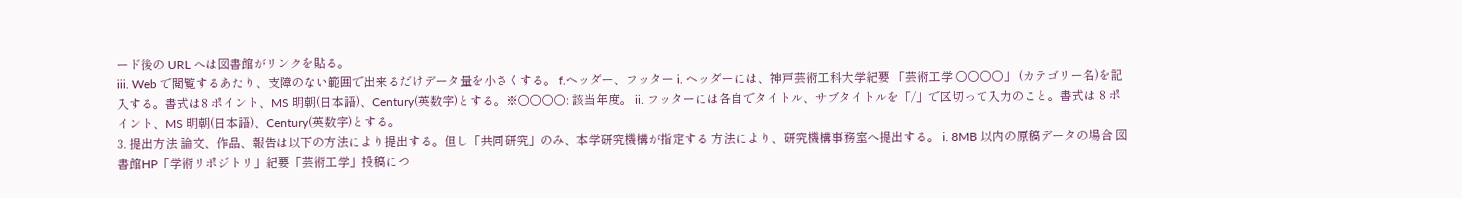ード後の URL へは図書館がリンクを貼る。
iii. Web で閲覧するあたり、支障のない範囲で出来るだけデータ量を小さくする。 f.ヘッダー、フッター i. ヘッダーには、神戸芸術工科大学紀要 「芸術工学 ○○○○」 (カテゴリー名)を記 入する。書式は8 ポイント、MS 明朝(日本語)、Century(英数字)とする。※○○○○: 該当年度。 ii. フッターには各自でタイトル、サブタイトルを「/」で区切って入力のこと。書式は 8 ポ イント、MS 明朝(日本語)、Century(英数字)とする。
3. 提出方法 論文、作品、報告は以下の方法により提出する。但し「共同研究」のみ、本学研究機構が指定する 方法により、研究機構事務室へ提出する。 i. 8MB 以内の原稿データの場合 図書館HP「学術リポジトリ」紀要「芸術工学」投稿につ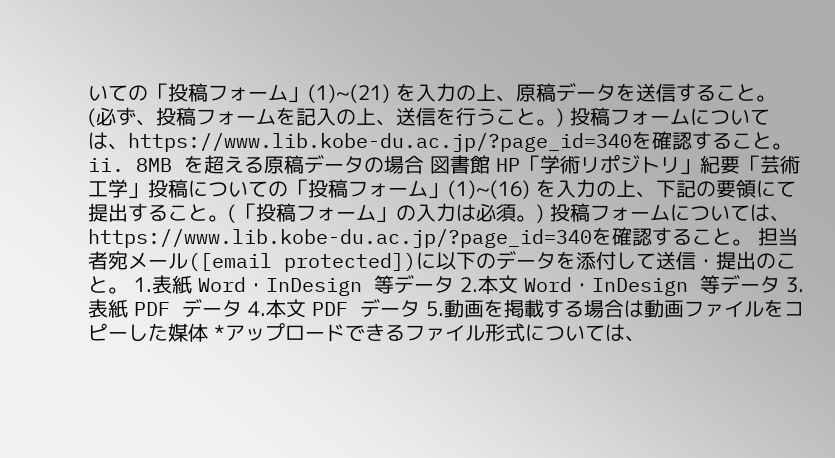いての「投稿フォーム」(1)~(21) を入力の上、原稿データを送信すること。 (必ず、投稿フォームを記入の上、送信を行うこと。) 投稿フォームについては、https://www.lib.kobe-du.ac.jp/?page_id=340を確認すること。 ii. 8MB を超える原稿データの場合 図書館 HP「学術リポジトリ」紀要「芸術工学」投稿についての「投稿フォーム」(1)~(16) を入力の上、下記の要領にて提出すること。(「投稿フォーム」の入力は必須。) 投稿フォームについては、https://www.lib.kobe-du.ac.jp/?page_id=340を確認すること。 担当者宛メール([email protected])に以下のデータを添付して送信・提出のこと。 1.表紙 Word・InDesign 等データ 2.本文 Word・InDesign 等データ 3.表紙 PDF データ 4.本文 PDF データ 5.動画を掲載する場合は動画ファイルをコピーした媒体 *アップロードできるファイル形式については、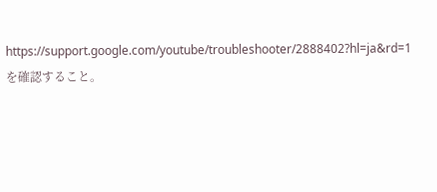https://support.google.com/youtube/troubleshooter/2888402?hl=ja&rd=1 を確認すること。